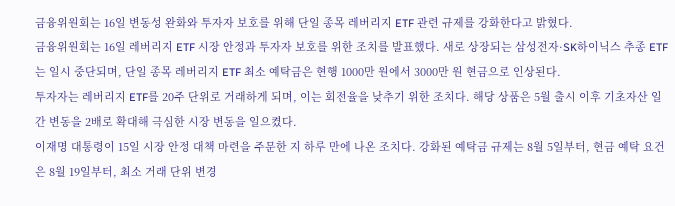금융위원회는 16일 변동성 완화와 투자자 보호를 위해 단일 종목 레버리지 ETF 관련 규제를 강화한다고 밝혔다.
금융위원회는 16일 레버리지 ETF 시장 안정과 투자자 보호를 위한 조치를 발표했다. 새로 상장되는 삼성전자·SK하이닉스 추종 ETF는 일시 중단되며, 단일 종목 레버리지 ETF 최소 예탁금은 현행 1000만 원에서 3000만 원 현금으로 인상된다.
투자자는 레버리지 ETF를 20주 단위로 거래하게 되며, 이는 회전율을 낮추기 위한 조치다. 해당 상품은 5월 출시 이후 기초자산 일간 변동을 2배로 확대해 극심한 시장 변동을 일으켰다.
이재명 대통령이 15일 시장 안정 대책 마련을 주문한 지 하루 만에 나온 조치다. 강화된 예탁금 규제는 8월 5일부터, 현금 예탁 요건은 8월 19일부터, 최소 거래 단위 변경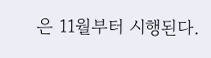은 11월부터 시행된다.